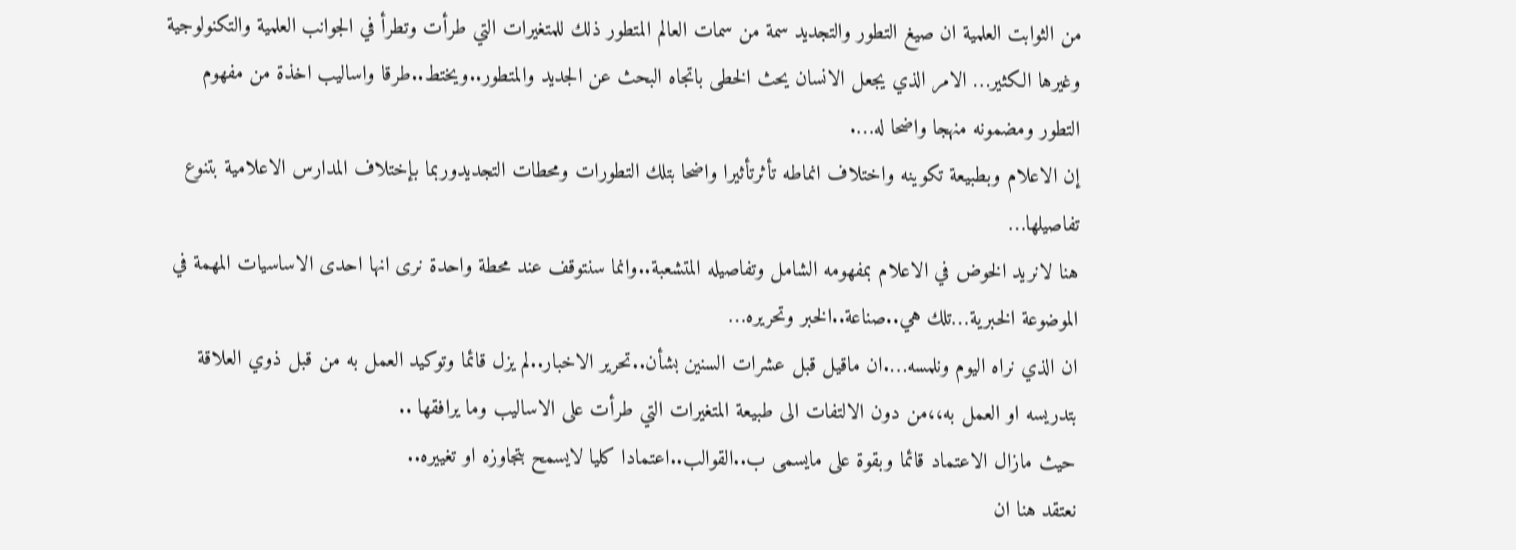من الثوابت العلمية ان صيغ التطور والتجديد سمة من سمات العالم المتطور ذلك للمتغيرات التي طرأت وتطرأ في الجوانب العلمية والتكنولوجية وغيرها الكثير… الامر الذي يجعل الانسان يحث الخطی باتجاه البحث عن الجديد والمتطور..ويختط..طرقا واساليب اخذة من مفهوم التطور ومضمونه منهجا واضحا له….
إن الاعلام وبطبيعة تكوينه واختلاف انماطه تأثرتأثيرا واضحا بتلك التطورات ومحطات التجديدوربما بإختلاف المدارس الاعلامية بتنوع تفاصيلها…
هنا لانريد الخوض في الاعلام بمفهومه الشامل وتفاصيله المتشعبة..وانما سنتوقف عند محطة واحدة نری انها احدی الاساسيات المهمة في الموضوعة الخبرية…تلك هي..صناعة..الخبر وتحريره…
ان الذي نراه اليوم ونلمسه….ان ماقيل قبل عشرات السنين بشأن..تحرير الاخبار..لم يزل قائما وتوكيد العمل به من قبل ذوي العلاقة بتدريسه او العمل به،،من دون الالتفات الی طبيعة المتغيرات التي طرأت علی الاساليب وما يرافقها ..
حيث مازال الاعتماد قائما وبقوة علی مايسمی ب..القوالب..اعتمادا كليا لايسمح بتجاوزه او تغييره..
نعتقد هنا ان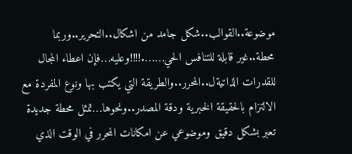موضوعة..القوالب..شكل جامد من اشكال..التحرير..وربما محطة..غير قابلة للتنافس الحي…….!!!!وعليه…فإن اعطاء المجال للقدرات الذاتيةل..المحرر..والطريقة التي يكتب بها ونوع المفردة مع الالتزام بالحقيقة الخبرية ودقة المصدر..ونحوها…تمثل محطة جديدة تعبر بشكل دقيق وموضوعي عن امكانات المحرر في الوقت الذي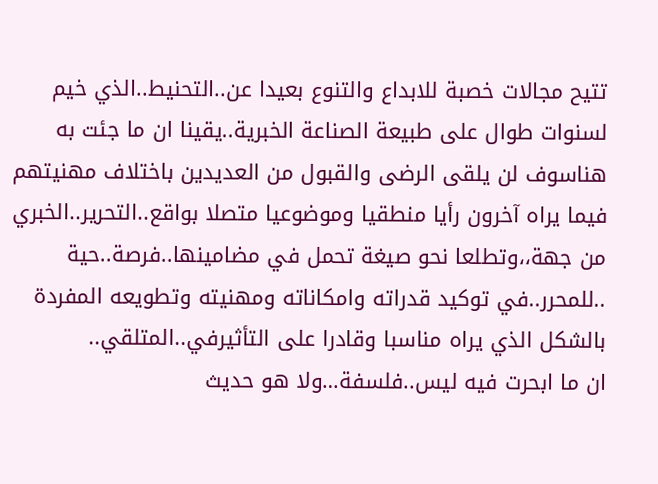تتيح مجالات خصبة للابداع والتنوع بعيدا عن..التحنيط..الذي خيم لسنوات طوال علی طبيعة الصناعة الخبرية..يقينا ان ما جئت به هناسوف لن يلقی الرضی والقبول من العديدين باختلاف مهنيتهم فيما يراه آخرون رأيا منطقيا وموضوعيا متصلا بواقع..التحرير..الخبري من جهة،،وتطلعا نحو صيغة تحمل في مضامينها..فرصة..حية ..للمحرر..في توكيد قدراته وامكاناته ومهنيته وتطويعه المفردة بالشكل الذي يراه مناسبا وقادرا علی التأثيرفي..المتلقي..
ان ما ابحرت فيه ليس..فلسفة…ولا هو حديث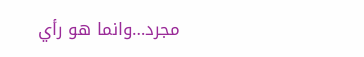مجرد…وانما هو رأي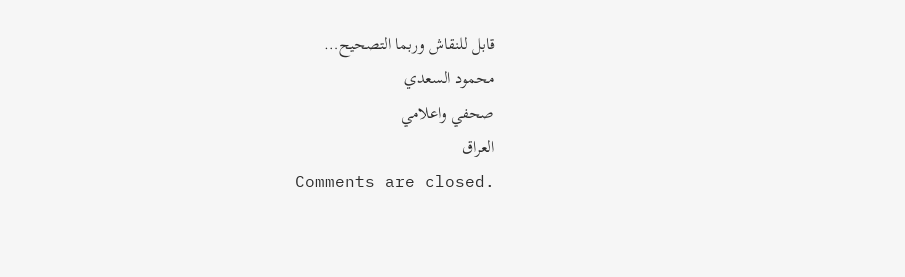قابل للنقاش وربما التصحيح…
محمود السعدي
صحفي واعلامي
العراق
Comments are closed.